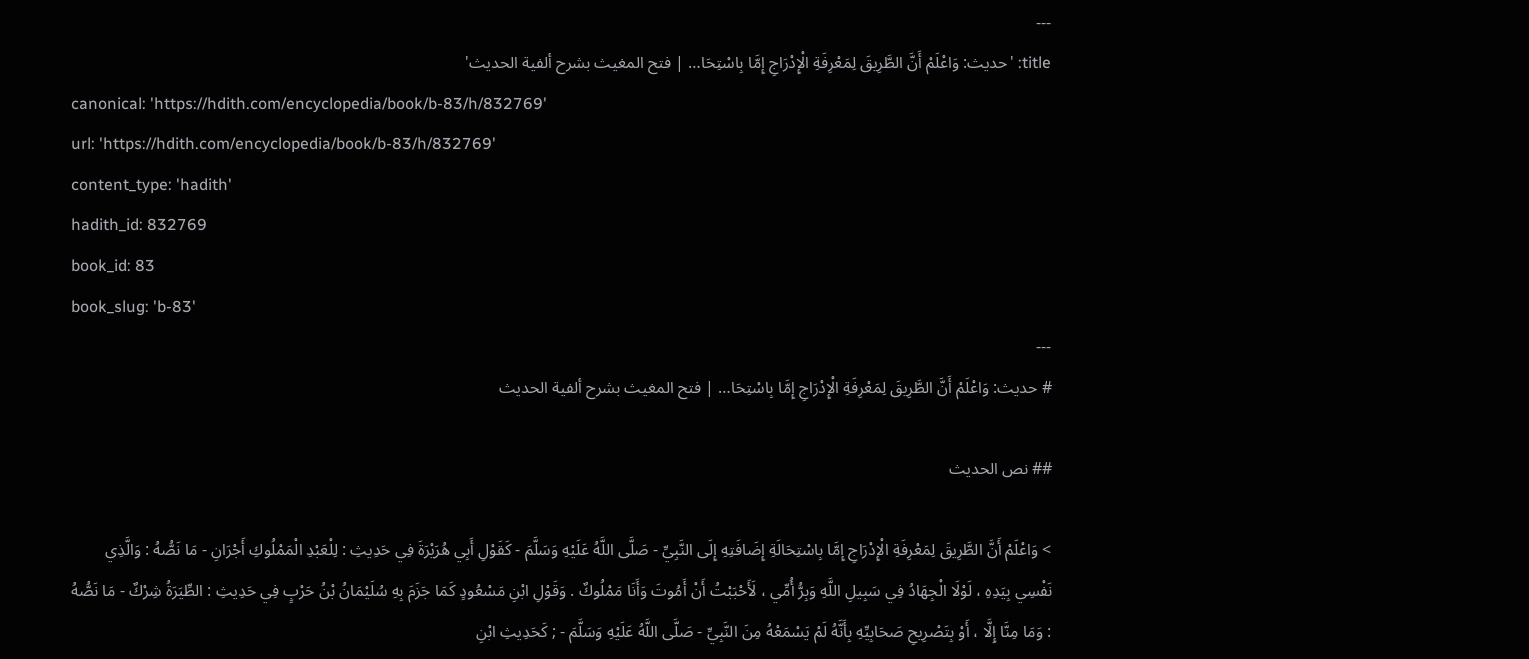---
title: 'حديث: وَاعْلَمْ أَنَّ الطَّرِيقَ لِمَعْرِفَةِ الْإِدْرَاجِ إِمَّا بِاسْتِحَا… | فتح المغيث بشرح ألفية الحديث'
canonical: 'https://hdith.com/encyclopedia/book/b-83/h/832769'
url: 'https://hdith.com/encyclopedia/book/b-83/h/832769'
content_type: 'hadith'
hadith_id: 832769
book_id: 83
book_slug: 'b-83'
---
# حديث: وَاعْلَمْ أَنَّ الطَّرِيقَ لِمَعْرِفَةِ الْإِدْرَاجِ إِمَّا بِاسْتِحَا… | فتح المغيث بشرح ألفية الحديث

## نص الحديث

> وَاعْلَمْ أَنَّ الطَّرِيقَ لِمَعْرِفَةِ الْإِدْرَاجِ إِمَّا بِاسْتِحَالَةِ إِضَافَتِهِ إِلَى النَّبِيِّ - صَلَّى اللَّهُ عَلَيْهِ وَسَلَّمَ - كَقَوْلِ أَبِي هُرَيْرَةَ فِي حَدِيثِ : لِلْعَبْدِ الْمَمْلُوكِ أَجْرَانِ - مَا نَصُّهُ : وَالَّذِي نَفْسِي بِيَدِهِ ، لَوْلَا الْجِهَادُ فِي سَبِيلِ اللَّهِ وَبِرُّ أُمِّي ، لَأَحْبَبْتُ أَنْ أَمُوتَ وَأَنَا مَمْلُوكٌ . وَقَوْلِ ابْنِ مَسْعُودٍ كَمَا جَزَمَ بِهِ سُلَيْمَانُ بْنُ حَرْبٍ فِي حَدِيثِ : الطِّيَرَةُ شِرْكٌ - مَا نَصُّهُ : وَمَا مِنَّا إِلَّا ، أَوْ بِتَصْرِيحِ صَحَابِيِّهِ بِأَنَّهُ لَمْ يَسْمَعْهُ مِنَ النَّبِيِّ - صَلَّى اللَّهُ عَلَيْهِ وَسَلَّمَ - ; كَحَدِيثِ ابْنِ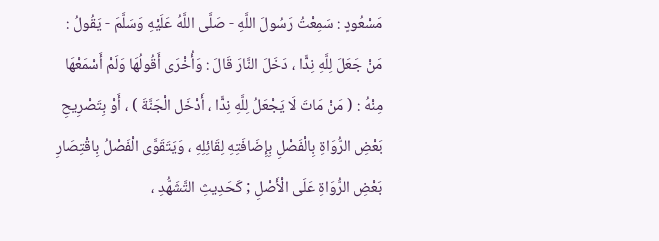مَسْعُودٍ : سَمِعْتُ رَسُولَ اللَّهِ - صَلَّى اللَّهُ عَلَيْهِ وَسَلَّمَ - يَقُولُ : مَنْ جَعَلَ لِلَّهِ نِدًّا ، دَخَلَ النَّارَ قَالَ : وَأُخْرَى أَقُولُهَا وَلَمْ أَسْمَعْهَا مِنْهُ : ( مَنْ مَاتَ لَا يَجْعَلُ لِلَّهِ نِدًّا ، أَدْخَل الْجَنَّةَ ) ، أَوْ بِتَصْرِيحِ بَعْضِ الرُّوَاةِ بِالْفَصْلِ بِإِضَافَتِهِ لِقَائِلِهِ ، وَيَتَقَوَّى الْفَصْلُ بِاقْتِصَارِ بَعْضِ الرُّوَاةِ عَلَى الْأَصْلِ ; كَحَدِيثِ التَّشَهُّدِ ،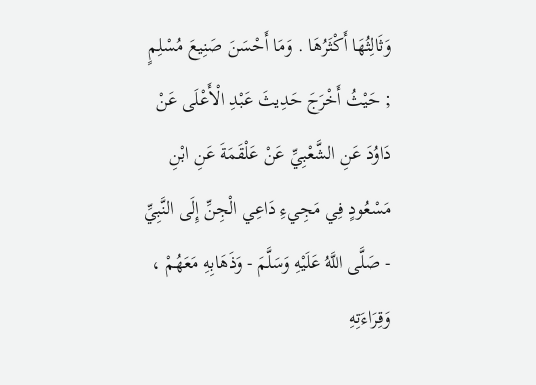وَثَالِثُهَا أَكْثَرُهَا . وَمَا أَحْسَنَ صَنِيعَ مُسْلِمٍ ; حَيْثُ أَخْرَجَ حَدِيثَ عَبْدِ الْأَعْلَى عَنْ دَاوُدَ عَنِ الشَّعْبِيِّ عَنْ عَلْقَمَةَ عَنِ ابْنِ مَسْعُودٍ فِي مَجِيءِ دَاعِي الْجِنِّ إِلَى النَّبِيِّ - صَلَّى اللَّهُ عَلَيْهِ وَسَلَّمَ - وَذَهَابِهِ مَعَهُمْ ، وَقِرَاءَتِهِ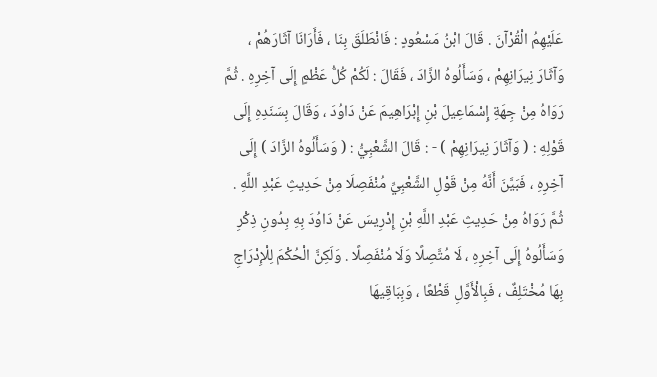عَلَيْهِمُ الْقُرْآنَ . قَالَ ابْنُ مَسْعُودٍ : فَانْطَلَقَ بِنَا ، فَأَرَانَا آثَارَهُمْ ، وَآثَارَ نِيرَانِهِمْ ، وَسَأَلُوهُ الزَّادَ ، فَقَالَ : لَكُمْ كُلُّ عَظْمٍ إِلَى آخِرِهِ . ثُمَّ رَوَاهُ مِنْ جِهَةِ إِسْمَاعِيلَ بْنِ إِبْرَاهِيمَ عَنْ دَاوُدَ ، وَقَالَ بِسَنَدِهِ إِلَى قَوْلِهِ : ( وَآثَارَ نِيرَانِهِمْ ) - : قَالَ الشَّعْبِيُّ : ( وَسَأَلُوهُ الزَّادَ ) إِلَى آخِرِهِ ، فَبَيَّنَ أَنَّهُ مِنْ قَوْلِ الشَّعْبِيِّ مُنْفَصِلَا مِنْ حَدِيثِ عَبْدِ اللَّهِ . ثُمَّ رَوَاهُ مِنْ حَدِيثِ عَبْدِ اللَّهِ بْنِ إِدْرِيسَ عَنْ دَاوُدَ بِهِ بِدُونِ ذِكْرِ وَسَأَلُوهُ إِلَى آخِرِهِ ، لَا مُتَّصِلًا وَلَا مُنْفَصِلًا . وَلَكِنَّ الْحُكْمَ لِلْإِدْرَاجِ بِهَا مُخْتَلِفٌ ، فَبِالْأَوَّلِ قَطْعًا ، وَبِبَاقِيهَا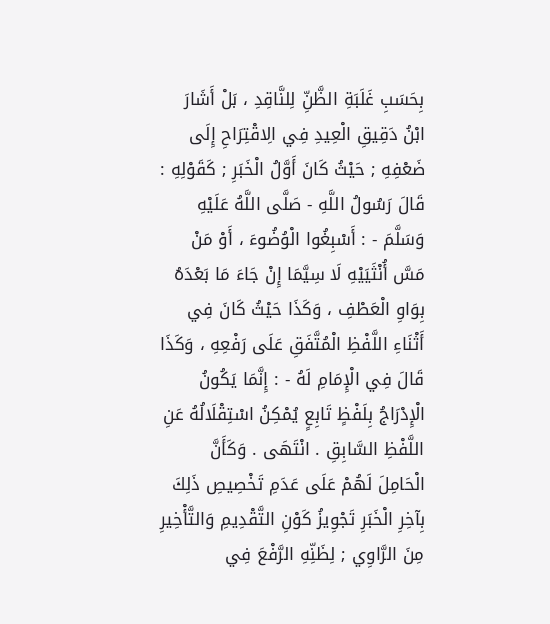بِحَسَبِ غَلَبَةِ الظَّنِّ لِلنَّاقِدِ ، بَلْ أَشَارَ ابْنُ دَقِيقِ الْعِيدِ فِي الِاقْتِرَاحِ إِلَى ضَعْفِهِ ; حَيْثُ كَانَ أَوَّلُ الْخَبَرِ ; كَقَوْلِهِ : قَالَ رَسُولُ اللَّهِ - صَلَّى اللَّهُ عَلَيْهِ وَسَلَّمَ - : أَسْبِغُوا الْوُضُوءَ ، أَوْ مَنْ مَسَّ أُنْثَيَيْهِ لَا سِيَّمَا إِنْ جَاءَ مَا بَعْدَهُ بِوَاوِ الْعَطْفِ ، وَكَذَا حَيْثُ كَانَ فِي أَثْنَاءِ اللَّفْظِ الْمُتَّفَقِ عَلَى رَفْعِهِ ، وَكَذَا قَالَ فِي الْإِمَامِ لَهُ - : إِنَّمَا يَكُونُ الْإِدْرَاجُ بِلَفْظٍ تَابِعٍ يُمْكِنُ اسْتِقْلَالُهُ عَنِ اللَّفْظِ السَّابِقِ . انْتَهَى . وَكَأَنَّ الْحَامِلَ لَهُمْ عَلَى عَدَمِ تَخْصِيصِ ذَلِكَ بِآخِرِ الْخَبَرِ تَجْوِيزُ كَوْنِ التَّقْدِيمِ وَالتَّأْخِيرِ مِنَ الرَّاوِي ; لِظَنِّهِ الرَّفْعَ فِي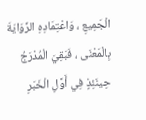الْجَمِيعِ ، وَاعْتِمَادِهِ الرِّوَايَةَ بِالْمَعْنَى ، فَبَقِيَ الْمُدْرَجُ حِينَئِذٍ فِي أَوَّلِ الْخَبَرِ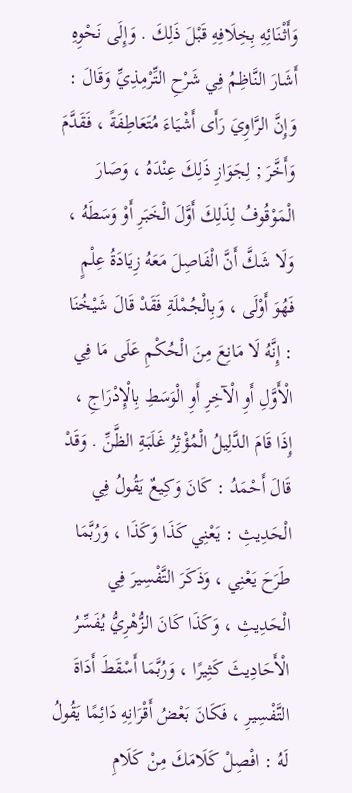وَأَثْنَائِهِ بِخِلَافِهِ قَبْلَ ذَلِكَ . وَإِلَى نَحْوِهِ أَشَارَ النَّاظِمُ فِي شَرْحِ التِّرْمِذِيِّ وَقَالَ : وَإِنَّ الرَّاوِيَ رَأَى أَشْيَاءَ مُتَعَاطِفَةً ، فَقَدَّمَ وَأَخَّرَ ; لِجَوَازِ ذَلِكَ عِنْدَهُ ، وَصَارَ الْمَوْقُوفُ لِذَلِكَ أَوَّلَ الْخَبَرِ أَوْ وَسَطَهُ ، وَلَا شَكَّ أَنَّ الْفَاصِلَ مَعَهُ زِيَادَةُ عِلْمٍ فَهُوَ أَوْلَى ، وَبِالْجُمْلَةِ فَقَدْ قَالَ شَيْخُنَا : إِنَّهُ لَا مَانِعَ مِنَ الْحُكْمِ عَلَى مَا فِي الْأَوَّلِ أَوِ الْآخِرِ أَوِ الْوَسَطِ بِالْإِدْرَاجِ ، إِذَا قَامَ الدَّلِيلُ الْمُؤْثِرُ غَلَبَةِ الظَّنِّ . وَقَدْ قَالَ أَحْمَدُ : كَانَ وَكِيعٌ يَقُولُ فِي الْحَدِيثِ : يَعْنِي كَذَا وَكَذَا ، وَرُبَّمَا طَرَحَ يَعْنِي ، وَذَكَرَ التَّفْسِيرَ فِي الْحَدِيثِ ، وَكَذَا كَانَ الزُّهْرِيُّ يُفَسِّرُ الْأَحَادِيثَ كَثِيرًا ، وَرُبَّمَا أَسْقَطَ أَدَاةَ التَّفْسِيرِ ، فَكَانَ بَعْضُ أَقْرَانِهِ دَائِمًا يَقُولُ لَهُ : افْصِلْ كَلَامَكَ مِنْ كَلَامِ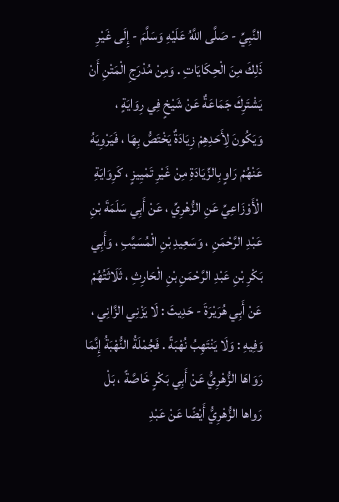النَّبِيِّ - صَلَّى اللَّهُ عَلَيْهِ وَسَلَّمَ - إِلَى غَيْرِ ذَلِكَ مِنَ الْحِكَايَاتِ . وَمِنْ مُدْرَجِ الْمَتْنِ أَنْ يَشْتَرِكَ جَمَاعَةٌ عَنْ شَيْخٍ فِي رِوَايَةٍ ، وَيَكُونَ لِأَحَدِهِمْ زِيَادَةٌ يَخْتَصُّ بِهَا ، فَيَرْوِيَهُ عَنْهُمْ رَاوٍ بِالزِّيَادَةِ مِنْ غَيْرِ تَمْيِيزٍ ، كَرِوَايَةِ الْأَوْزَاعِيِّ عَنِ الزُّهْرِيِّ ، عَنْ أَبِي سَلَمَةَ بْنِ عَبْدِ الرَّحْمَنِ ، وَسَعِيدِ بْنِ الْمُسَيَّبِ ، وَأَبِي بَكْرِ بْنِ عَبْدِ الرَّحْمَنِ بْنِ الْحَارِثِ ، ثَلَاثَتُهُمْ عَنْ أَبِي هُرَيْرَةَ - حَدِيثَ : لَا يَزْنِي الزَّانِي ، وَفِيهِ : وَلَا يَنْتَهِبُ نُهْبَةً . فَجُمْلَةُ النُّهْبَةُ إِنَّمَا رَوَاهَا الزُّهْرِيُّ عَنْ أَبِي بَكْرٍ خَاصَّةً ، بَلْ رَواها الزُّهْرِيُّ أَيْضًا عَنْ عَبْدِ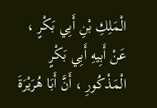الْمَلِكِ بْنِ أَبِي بَكْرٍ ، عَنْ أَبِيهِ أَبِي بَكْرٍ الْمَذْكُورِ ، أَنَّ أَبَا هُرَيْرَةَ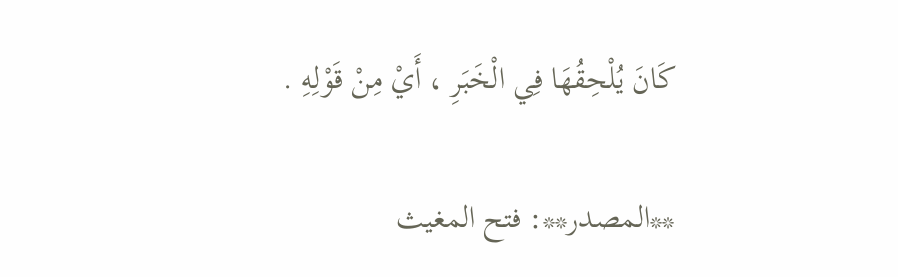كَانَ يُلْحِقُهَا فِي الْخَبَرِ ، أَيْ مِنْ قَوْلِهِ .

**المصدر**: فتح المغيث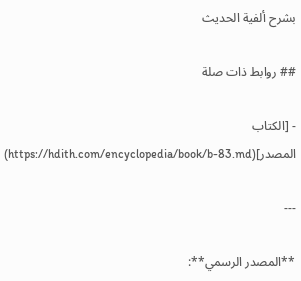بشرح ألفية الحديث

## روابط ذات صلة

- [الكتاب المصدر](https://hdith.com/encyclopedia/book/b-83.md)

---

**المصدر الرسمي**: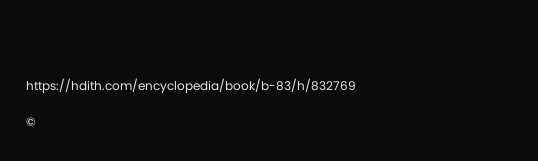https://hdith.com/encyclopedia/book/b-83/h/832769

©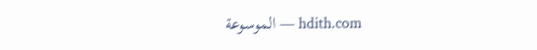hdith.com — الموسوعة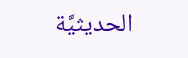الحديثيَّة